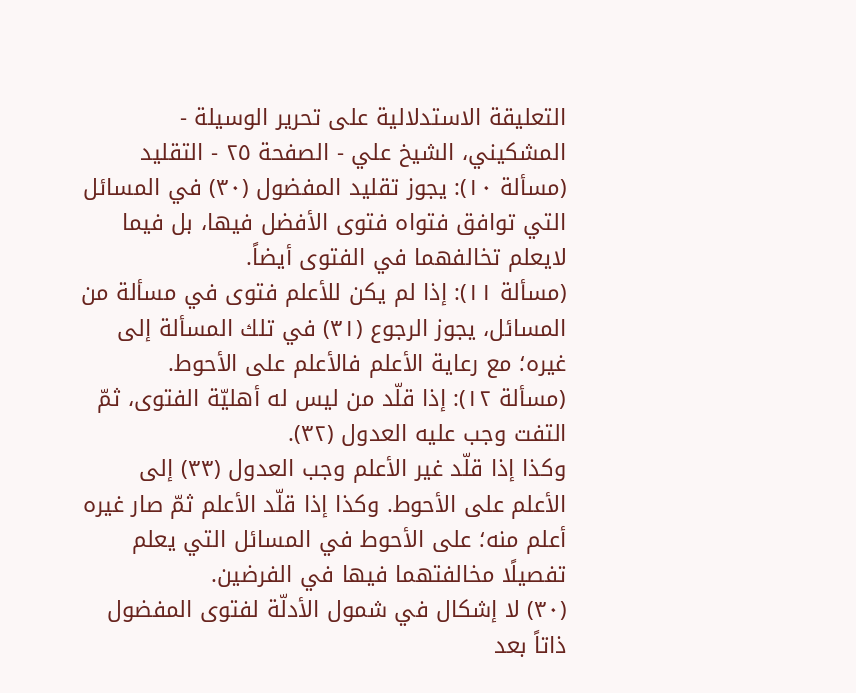التعليقة الاستدلالية على تحرير الوسيلة - المشكيني، الشيخ علي - الصفحة ٢٥ - التقليد
(مسألة ١٠): يجوز تقليد المفضول (٣٠) في المسائل التي توافق فتواه فتوى الأفضل فيها، بل فيما لايعلم تخالفهما في الفتوى أيضاً.
(مسألة ١١): إذا لم يكن للأعلم فتوى في مسألة من المسائل، يجوز الرجوع (٣١) في تلك المسألة إلى غيره؛ مع رعاية الأعلم فالأعلم على الأحوط.
(مسألة ١٢): إذا قلّد من ليس له أهليّة الفتوى، ثمّ التفت وجب عليه العدول (٣٢).
وكذا إذا قلّد غير الأعلم وجب العدول (٣٣) إلى الأعلم على الأحوط. وكذا إذا قلّد الأعلم ثمّ صار غيره أعلم منه؛ على الأحوط في المسائل التي يعلم تفصيلًا مخالفتهما فيها في الفرضين.
(٣٠) لا إشكال في شمول الأدلّة لفتوى المفضول ذاتاً بعد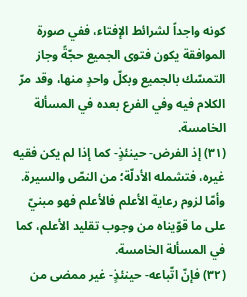كونه واجداً لشرائط الإفتاء، ففي صورة الموافقة يكون فتوى الجميع حجّةً وجاز التمسّك بالجميع وبكلّ واحدٍ منها، وقد مرّ الكلام فيه وفي الفرع بعده في المسألة الخامسة.
(٣١) إذ الفرض- حينئذٍ- كما إذا لم يكن فقيه غيره، فتشمله الأدلّة؛ من النصّ والسيرة. وأمّا لزوم رعاية الأعلم فالأعلم فهو مبنيّ على ما قوّيناه من وجوب تقليد الأعلم، كما في المسألة الخامسة.
(٣٢) فإنّ اتّباعه- حينئذٍ- غير ممضى من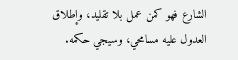الشارع فهو كمن عمل بلا تقليد، وإطلاق العدول عليه مسامحي، وسيجي حكمه.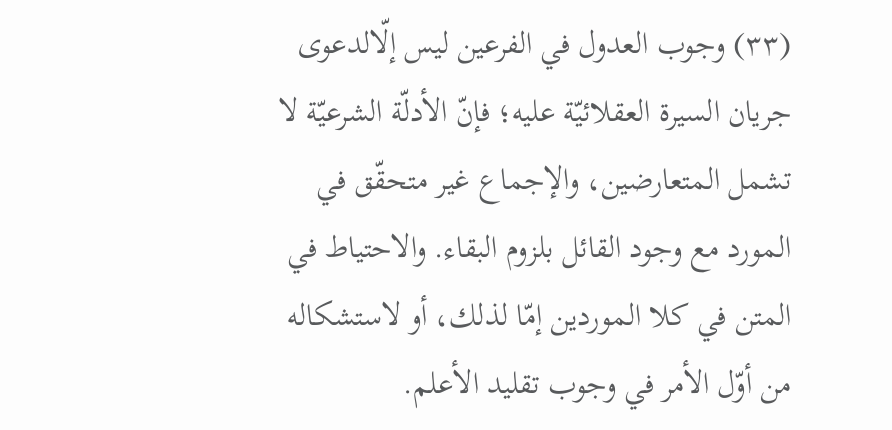(٣٣) وجوب العدول في الفرعين ليس إلّالدعوى جريان السيرة العقلائيّة عليه؛ فإنّ الأدلّة الشرعيّة لا تشمل المتعارضين، والإجماع غير متحقّق في المورد مع وجود القائل بلزوم البقاء. والاحتياط في المتن في كلا الموردين إمّا لذلك، أو لاستشكاله من أوّل الأمر في وجوب تقليد الأعلم.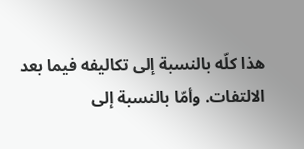هذا كلّه بالنسبة إلى تكاليفه فيما بعد الالتفات. وأمّا بالنسبة إلى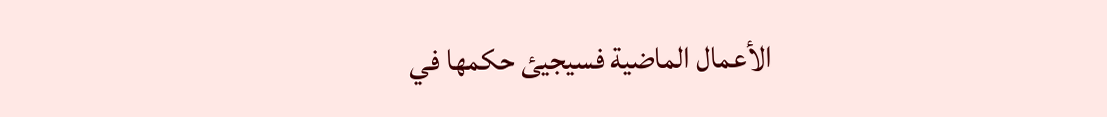الأعمال الماضية فسيجيئ حكمها في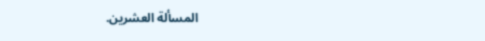المسألة العشرين.